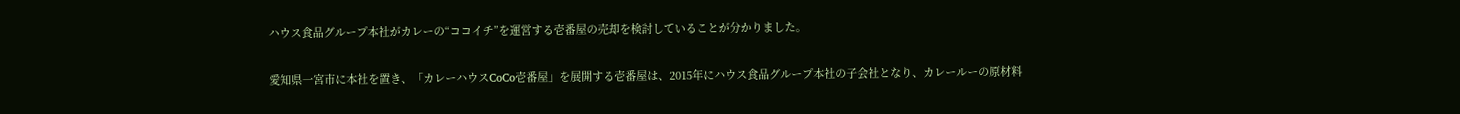ハウス食品グループ本社がカレーの“ココイチ”を運営する壱番屋の売却を検討していることが分かりました。

愛知県一宮市に本社を置き、「カレーハウスCoCo壱番屋」を展開する壱番屋は、2015年にハウス食品グループ本社の子会社となり、カレールーの原材料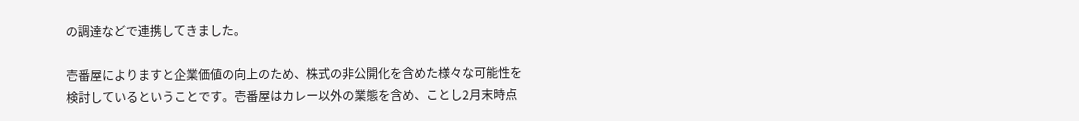の調達などで連携してきました。

壱番屋によりますと企業価値の向上のため、株式の非公開化を含めた様々な可能性を検討しているということです。壱番屋はカレー以外の業態を含め、ことし2月末時点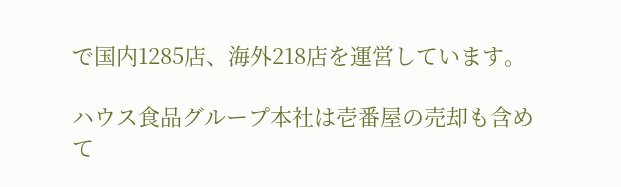で国内1285店、海外218店を運営しています。

ハウス食品グループ本社は壱番屋の売却も含めて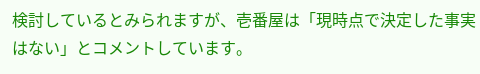検討しているとみられますが、壱番屋は「現時点で決定した事実はない」とコメントしています。